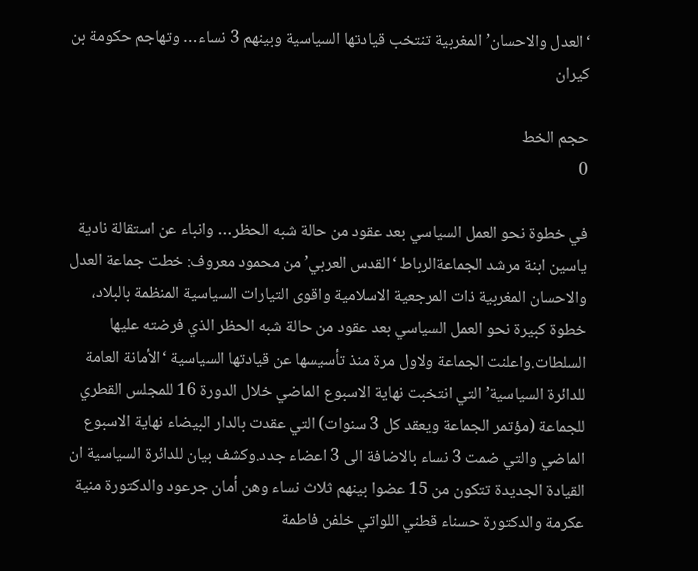‘العدل والاحسان’ المغربية تنتخب قيادتها السياسية وبينهم 3 نساء… وتهاجم حكومة بن كيران

حجم الخط
0

في خطوة نحو العمل السياسي بعد عقود من حالة شبه الحظر… وانباء عن استقالة نادية ياسين ابنة مرشد الجماعةالرباط ‘القدس العربي’ من محمود معروف: خطت جماعة العدل والاحسان المغربية ذات المرجعية الاسلامية واقوى التيارات السياسية المنظمة بالبلاد، خطوة كبيرة نحو العمل السياسي بعد عقود من حالة شبه الحظر الذي فرضته عليها السلطات.واعلنت الجماعة ولاول مرة منذ تأسيسها عن قيادتها السياسية ‘الأمانة العامة للدائرة السياسية’ التي انتخبت نهاية الاسبوع الماضي خلال الدورة 16 للمجلس القطري للجماعة (مؤتمر الجماعة ويعقد كل 3 سنوات) التي عقدت بالدار البيضاء نهاية الاسبوع الماضي والتي ضمت 3 نساء بالاضافة الى 3 اعضاء جدد.وكشف بيان للدائرة السياسية ان القيادة الجديدة تتكون من 15 عضوا بينهم ثلاث نساء وهن أمان جرعود والدكتورة منية عكرمة والدكتورة حسناء قطني اللواتي خلفن فاطمة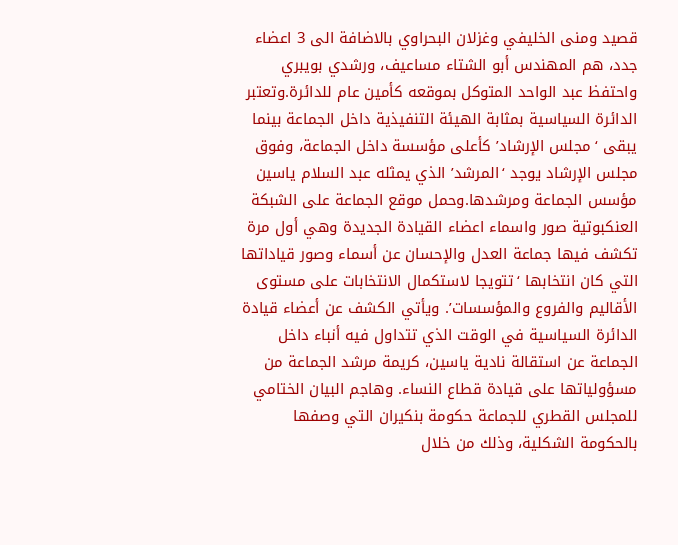قصيد ومنى الخليفي وغزلان البحراوي بالاضافة الى 3 اعضاء جدد، هم المهندس أبو الشتاء مساعيف، ورشدي بويبري واحتفظ عبد الواحد المتوكل بموقعه كأمين عام للدائرة.وتعتبر الدائرة السياسية بمثابة الهيئة التنفيذية داخل الجماعة بينما يبقى ‘مجلس الإرشاد’ كأعلى مؤسسة داخل الجماعة، وفوق مجلس الإرشاد يوجد ‘المرشد’ الذي يمثله عبد السلام ياسين مؤسس الجماعة ومرشدها.وحمل موقع الجماعة على الشبكة العنكبوتية صور واسماء اعضاء القيادة الجديدة وهي أول مرة تكشف فيها جماعة العدل والإحسان عن أسماء وصور قياداتها التي كان انتخابها ‘تتويجا لاستكمال الانتخابات على مستوى الأقاليم والفروع والمؤسسات’. ويأتي الكشف عن أعضاء قيادة الدائرة السياسية في الوقت الذي تتداول فيه أنباء داخل الجماعة عن استقالة نادية ياسين، كريمة مرشد الجماعة من مسؤولياتها على قيادة قطاع النساء. وهاجم البيان الختامي للمجلس القطري للجماعة حكومة بنكيران التي وصفها بالحكومة الشكلية، وذلك من خلال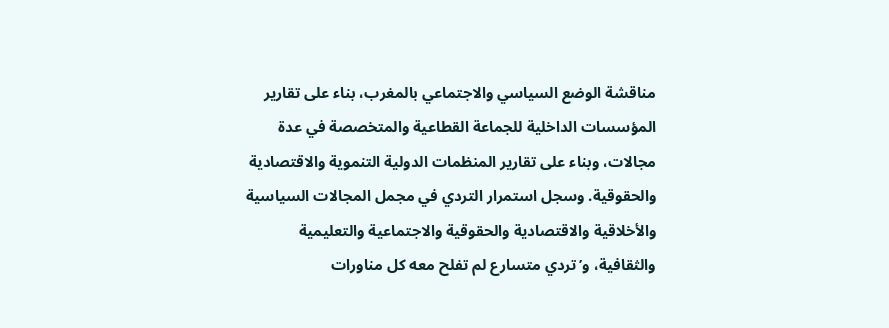مناقشة الوضع السياسي والاجتماعي بالمغرب، بناء على تقارير المؤسسات الداخلية للجماعة القطاعية والمتخصصة في عدة مجالات، وبناء على تقارير المنظمات الدولية التنموية والاقتصادية والحقوقية. وسجل استمرار التردي في مجمل المجالات السياسية والأخلاقية والاقتصادية والحقوقية والاجتماعية والتعليمية والثقافية، و’تردي متسارع لم تفلح معه كل مناورات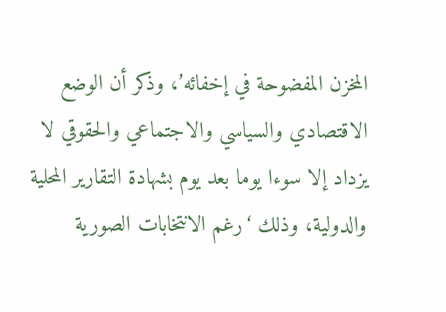المخزن المفضوحة في إخفائه’، وذكر أن الوضع الاقتصادي والسياسي والاجتماعي والحقوقي لا يزداد إلا سوءا يوما بعد يوم بشهادة التقارير المحلية والدولية، وذلك ‘رغم الانتخابات الصورية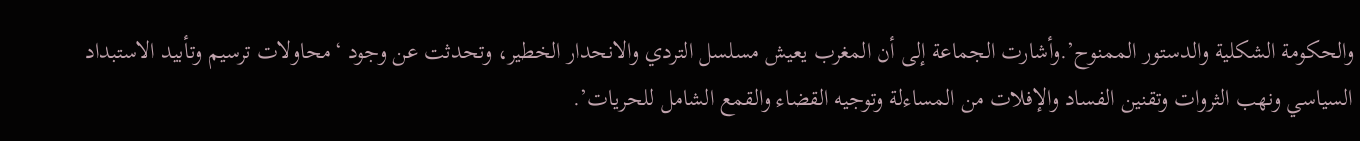والحكومة الشكلية والدستور الممنوح’.وأشارت الجماعة إلى أن المغرب يعيش مسلسل التردي والانحدار الخطير، وتحدثت عن وجود ‘محاولات ترسيم وتأبيد الاستبداد السياسي ونهب الثروات وتقنين الفساد والإفلات من المساءلة وتوجيه القضاء والقمع الشامل للحريات’.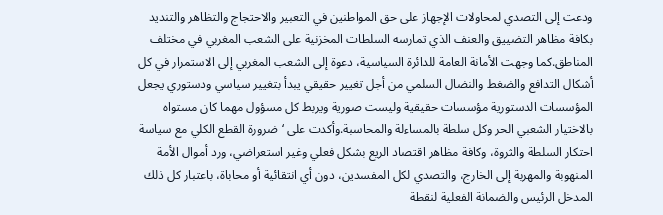ودعت إلى التصدي لمحاولات الإجهاز على حق المواطنين في التعبير والاحتجاج والتظاهر والتنديد بكافة مظاهر التضييق والعنف الذي تمارسه السلطات المخزنية على الشعب المغربي في مختلف المناطق.كما وجهت الأمانة العامة للدائرة السياسية، دعوة إلى الشعب المغربي إلى الاستمرار في كل أشكال التدافع والضغط والنضال السلمي من أجل تغيير حقيقي يبدأ بتغيير سياسي ودستوري يجعل المؤسسات الدستورية مؤسسات حقيقية وليست صورية ويربط كل مسؤول مهما كان مستواه بالاختيار الشعبي الحر وكل سلطة بالمساءلة والمحاسبة.وأكدت على ‘ضرورة القطع الكلي مع سياسة احتكار السلطة والثروة، وكافة مظاهر اقتصاد الريع بشكل فعلي وغير استعراضي، ورد أموال الأمة المنهوبة والمهربة إلى الخارج، والتصدي لكل المفسدين، دون أي انتقائية أو محاباة، باعتبار كل ذلك المدخل الرئيس والضمانة الفعلية لنقطة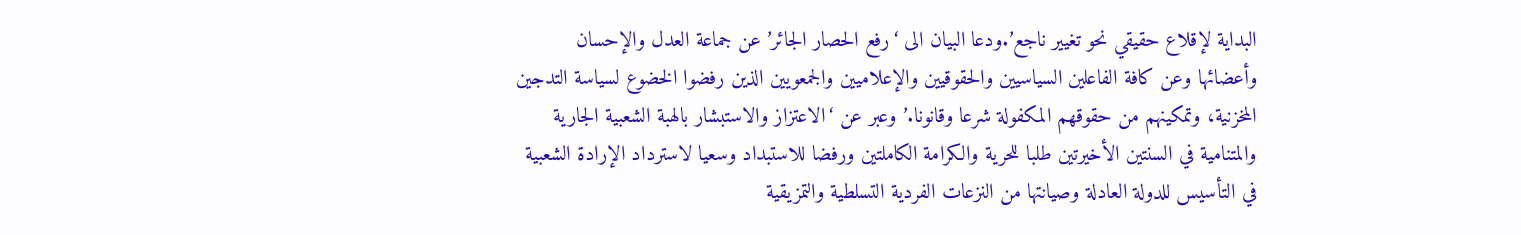البداية لإقلاع حقيقي نحو تغيير ناجع’.ودعا البيان الى ‘رفع الحصار الجائر’ عن جماعة العدل والإحسان وأعضائها وعن كافة الفاعلين السياسيين والحقوقيين والإعلاميين والجمعويين الذين رفضوا الخضوع لسياسة التدجين المخزنية، وتمكينهم من حقوقهم المكفولة شرعا وقانونا.’ وعبر عن ‘الاعتزاز والاستبشار بالهبة الشعبية الجارية والمتنامية في السنتين الأخيرتين طلبا للحرية والكرامة الكاملتين ورفضا للاستبداد وسعيا لاسترداد الإرادة الشعبية في التأسيس للدولة العادلة وصيانتها من النزعات الفردية التسلطية والتمزيقية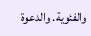والفئوية. والدعوة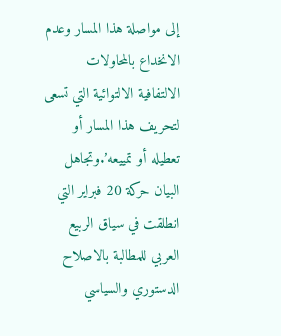إلى مواصلة هذا المسار وعدم الانخداع بالمحاولات الالتفافية الالتوائية التي تسعى لتحريف هذا المسار أو تعطيله أو تمييعه’.وتجاهل البيان حركة 20 فبراير التي انطلقت في سياق الربيع العربي للمطالبة بالاصلاح الدستوري والسياسي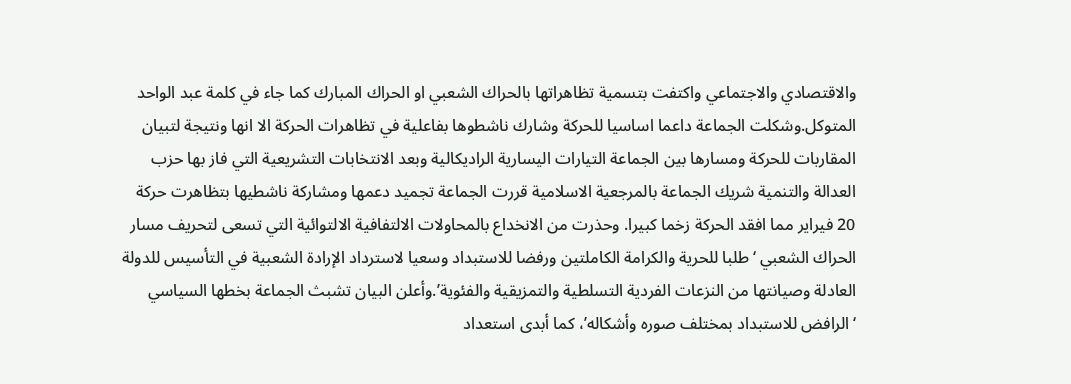والاقتصادي والاجتماعي واكتفت بتسمية تظاهراتها بالحراك الشعبي او الحراك المبارك كما جاء في كلمة عبد الواحد المتوكل.وشكلت الجماعة داعما اساسيا للحركة وشارك ناشطوها بفاعلية في تظاهرات الحركة الا انها ونتيجة لتبيان المقاربات للحركة ومسارها بين الجماعة التيارات اليسارية الراديكالية وبعد الانتخابات التشريعية التي فاز بها حزب العدالة والتنمية شريك الجماعة بالمرجعية الاسلامية قررت الجماعة تجميد دعمها ومشاركة ناشطيها بتظاهرت حركة 20 فيراير مما افقد الحركة زخما كبيرا. وحذرت من الانخداع بالمحاولات الالتفافية الالتوائية التي تسعى لتحريف مسار الحراك الشعبي ‘طلبا للحرية والكرامة الكاملتين ورفضا للاستبداد وسعيا لاسترداد الإرادة الشعبية في التأسيس للدولة العادلة وصيانتها من النزعات الفردية التسلطية والتمزيقية والفئوية’.وأعلن البيان تشبث الجماعة بخطها السياسي ‘الرافض للاستبداد بمختلف صوره وأشكاله’، كما أبدى استعداد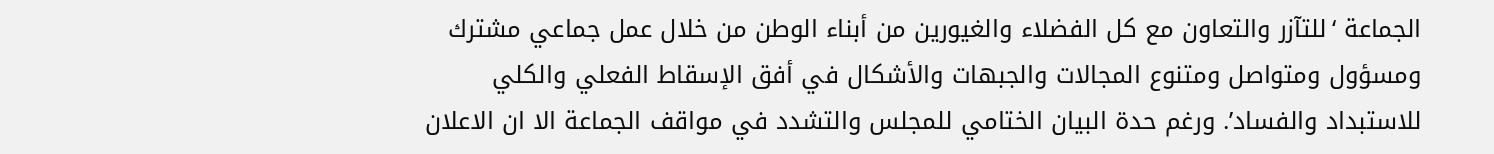الجماعة ‘للتآزر والتعاون مع كل الفضلاء والغيورين من أبناء الوطن من خلال عمل جماعي مشترك ومسؤول ومتواصل ومتنوع المجالات والجبهات والأشكال في أفق الإسقاط الفعلي والكلي للاستبداد والفساد’. ورغم حدة البيان الختامي للمجلس والتشدد في مواقف الجماعة الا ان الاعلان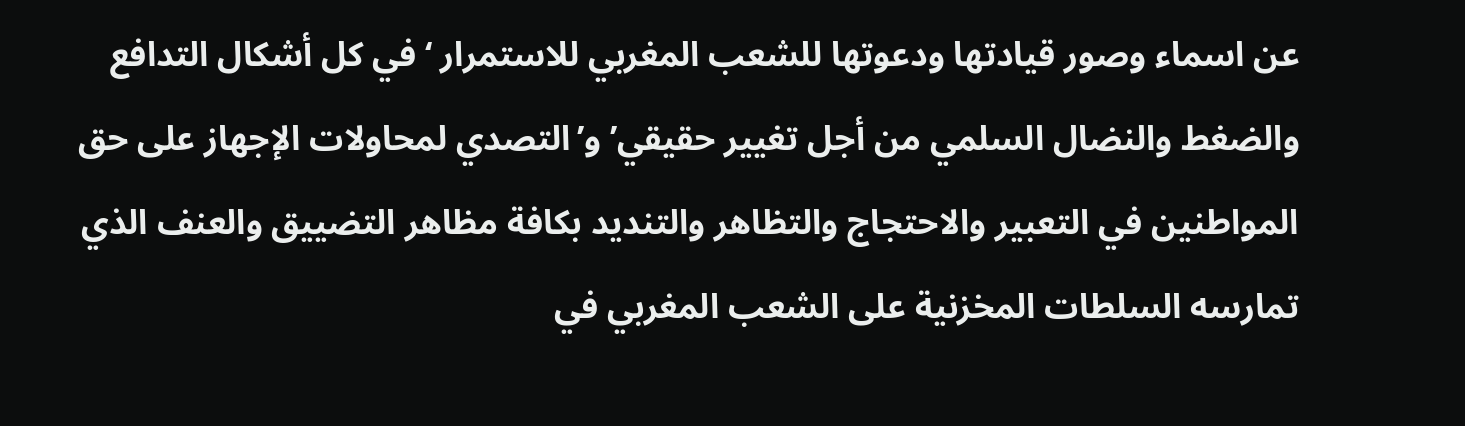عن اسماء وصور قيادتها ودعوتها للشعب المغربي للاستمرار ‘في كل أشكال التدافع والضغط والنضال السلمي من أجل تغيير حقيقي’ و’التصدي لمحاولات الإجهاز على حق المواطنين في التعبير والاحتجاج والتظاهر والتنديد بكافة مظاهر التضييق والعنف الذي تمارسه السلطات المخزنية على الشعب المغربي في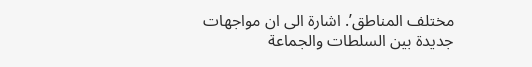مختلف المناطق’. اشارة الى ان مواجهات جديدة بين السلطات والجماعة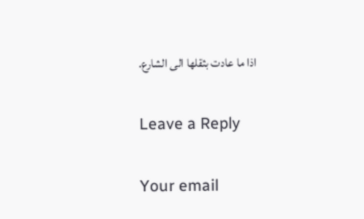اذا ما عادت بثقلها الى الشارع.

Leave a Reply

Your email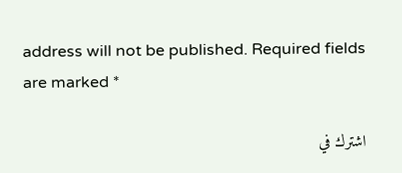address will not be published. Required fields are marked *

اشترك في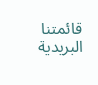قائمتنا البريدية